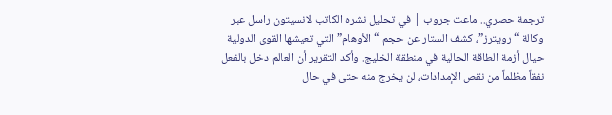ترجمة حصري.. ماعت جروب | في تحليل نشره الكاتب لانسيتون راسل عبر وكالة “رويترز”، كشف الستار عن حجم “الأوهام” التي تعيشها القوى الدولية حيال أزمة الطاقة الحالية في منطقة الخليج. وأكد التقرير أن العالم دخل بالفعل نفقاً مظلماً من نقص الإمدادات، لن يخرج منه حتى في حال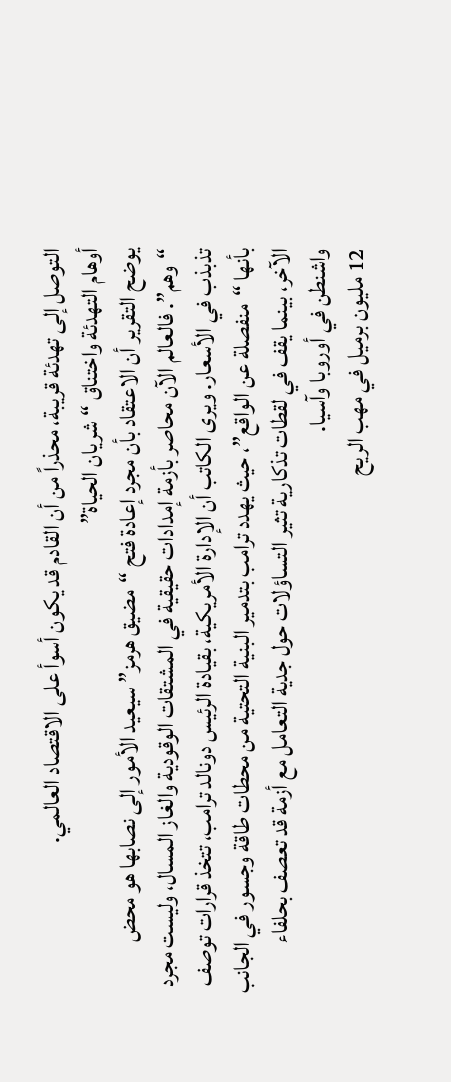التوصل إلى تهدئة قريبة، محذراً من أن القادم قد يكون أسوأ على الاقتصاد العالمي.
أوهام التهدئة واختناق “شريان الحياة”
يوضح التقرير أن الاعتقاد بأن مجرد إعادة فتح “مضيق هرمز” سيعيد الأمور إلى نصابها هو محض “وهم”. فالعالم الآن محاصر بأزمة إمدادات حقيقية في المشتقات الوقودية والغاز المسال، وليست مجرد تذبذب في الأسعار. ويرى الكاتب أن الإدارة الأمريكية، بقيادة الرئيس دونالد ترامب، تتخذ قرارات توصف بأنها “منفصلة عن الواقع”، حيث يهدد ترامب بتدمير البنية التحتية من محطات طاقة وجسور في الجانب الآخر، بينما يقف في لقطات تذكارية تثير التساؤلات حول جدية التعامل مع أزمة قد تعصف بحلفاء واشنطن في أوروبا وآسيا.
12 مليون برميل في مهب الريح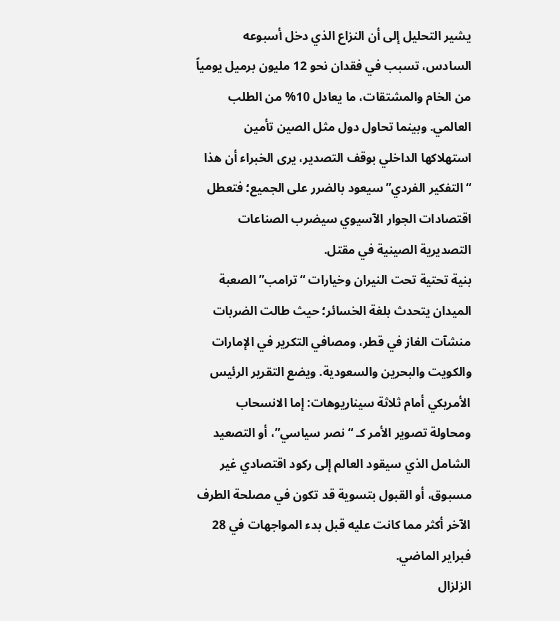يشير التحليل إلى أن النزاع الذي دخل أسبوعه السادس، تسبب في فقدان نحو 12 مليون برميل يومياً من الخام والمشتقات، ما يعادل 10% من الطلب العالمي. وبينما تحاول دول مثل الصين تأمين استهلاكها الداخلي بوقف التصدير، يرى الخبراء أن هذا “التفكير الفردي” سيعود بالضرر على الجميع؛ فتعطل اقتصادات الجوار الآسيوي سيضرب الصناعات التصديرية الصينية في مقتل.
بنية تحتية تحت النيران وخيارات “ترامب” الصعبة
الميدان يتحدث بلغة الخسائر؛ حيث طالت الضربات منشآت الغاز في قطر، ومصافي التكرير في الإمارات والكويت والبحرين والسعودية. ويضع التقرير الرئيس الأمريكي أمام ثلاثة سيناريوهات: إما الانسحاب ومحاولة تصوير الأمر كـ “نصر سياسي”، أو التصعيد الشامل الذي سيقود العالم إلى ركود اقتصادي غير مسبوق، أو القبول بتسوية قد تكون في مصلحة الطرف الآخر أكثر مما كانت عليه قبل بدء المواجهات في 28 فبراير الماضي.
الزلزال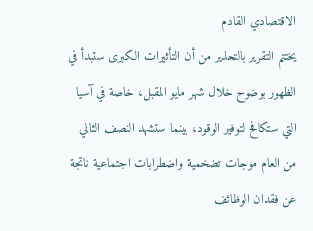الاقتصادي القادم
يختتم التقرير بالتحذير من أن التأثيرات الكبرى ستبدأ في الظهور بوضوح خلال شهر مايو المقبل، خاصة في آسيا التي ستكافح لتوفير الوقود، بينما ستشهد النصف الثاني من العام موجات تضخمية واضطرابات اجتماعية ناتجة عن فقدان الوظائف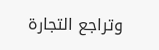وتراجع التجارة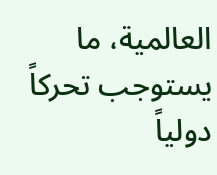العالمية، ما يستوجب تحركاً دولياً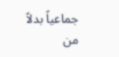جماعياً بدلاً من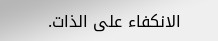الانكفاء على الذات.